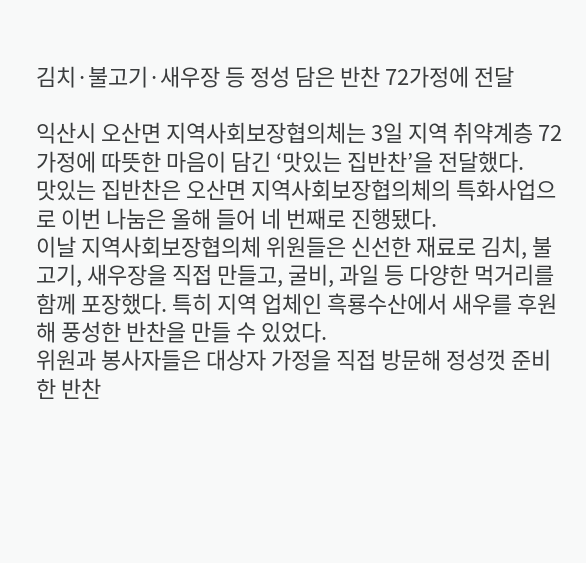김치·불고기·새우장 등 정성 담은 반찬 72가정에 전달

익산시 오산면 지역사회보장협의체는 3일 지역 취약계층 72가정에 따뜻한 마음이 담긴 ‘맛있는 집반찬’을 전달했다.
맛있는 집반찬은 오산면 지역사회보장협의체의 특화사업으로 이번 나눔은 올해 들어 네 번째로 진행됐다.
이날 지역사회보장협의체 위원들은 신선한 재료로 김치, 불고기, 새우장을 직접 만들고, 굴비, 과일 등 다양한 먹거리를 함께 포장했다. 특히 지역 업체인 흑룡수산에서 새우를 후원해 풍성한 반찬을 만들 수 있었다.
위원과 봉사자들은 대상자 가정을 직접 방문해 정성껏 준비한 반찬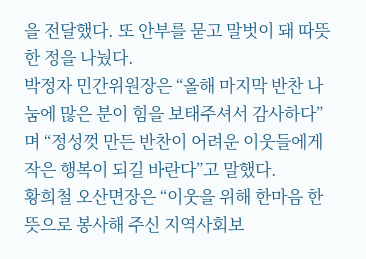을 전달했다. 또 안부를 묻고 말벗이 돼 따뜻한 정을 나눴다.
박정자 민간위원장은 “올해 마지막 반찬 나눔에 많은 분이 힘을 보태주셔서 감사하다”며 “정성껏 만든 반찬이 어려운 이웃들에게 작은 행복이 되길 바란다”고 말했다.
황희철 오산면장은 “이웃을 위해 한마음 한뜻으로 봉사해 주신 지역사회보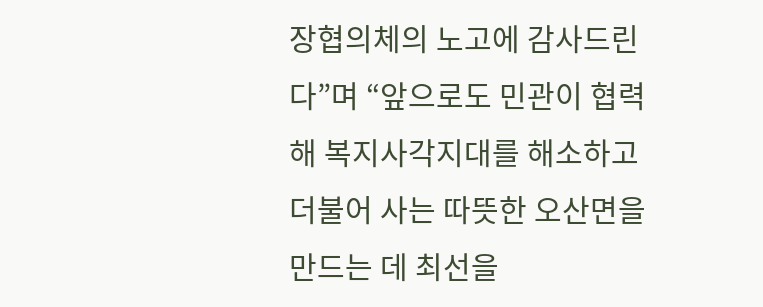장협의체의 노고에 감사드린다”며 “앞으로도 민관이 협력해 복지사각지대를 해소하고 더불어 사는 따뜻한 오산면을 만드는 데 최선을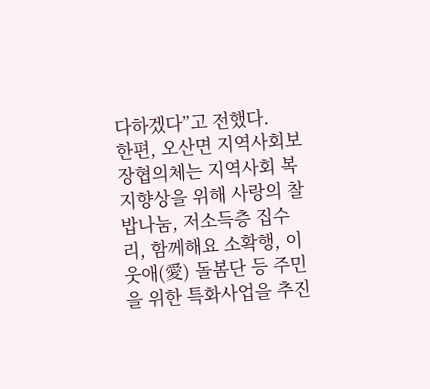다하겠다”고 전했다.
한편, 오산면 지역사회보장협의체는 지역사회 복지향상을 위해 사랑의 찰밥나눔, 저소득층 집수리, 함께해요 소확행, 이웃애(愛) 돌봄단 등 주민을 위한 특화사업을 추진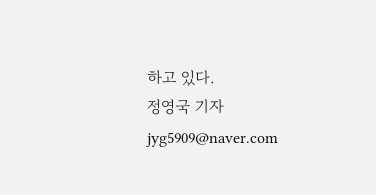하고 있다.
정영국 기자 jyg5909@naver.com